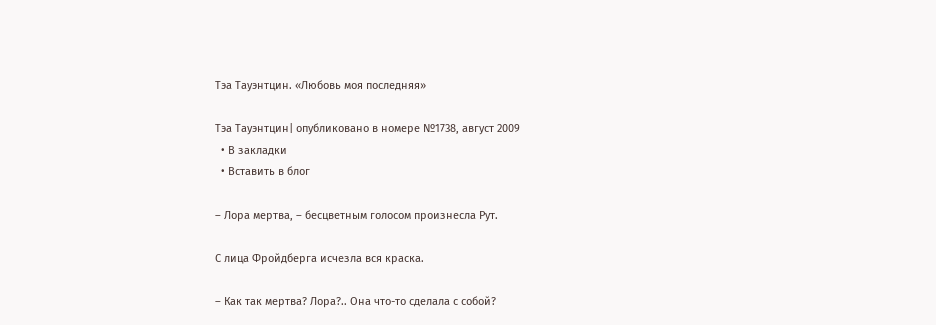Тэа Тауэнтцин. «Любовь моя последняя»

Тэа Тауэнтцин| опубликовано в номере №1738, август 2009
  • В закладки
  • Вставить в блог

– Лора мертва, – бесцветным голосом произнесла Рут.

С лица Фройдберга исчезла вся краска.

– Как так мертва? Лора?.. Она что-то сделала с собой?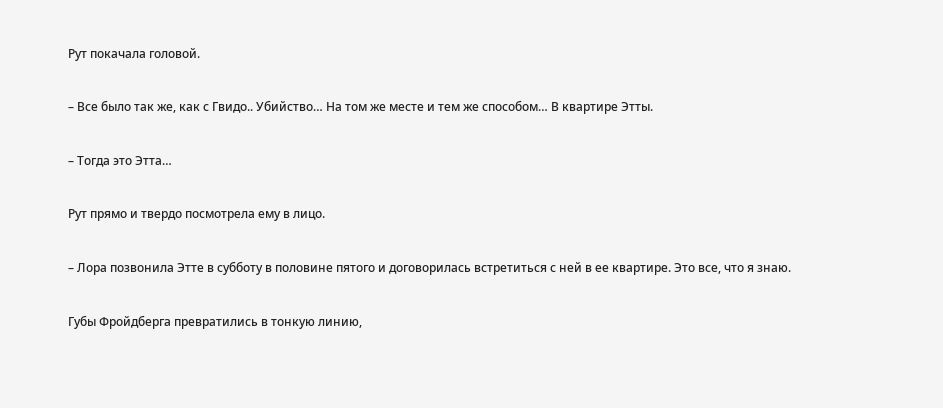Рут покачала головой.

– Все было так же, как с Гвидо.. Убийство… На том же месте и тем же способом… В квартире Этты.

– Тогда это Этта…

Рут прямо и твердо посмотрела ему в лицо.

– Лора позвонила Этте в субботу в половине пятого и договорилась встретиться с ней в ее квартире. Это все, что я знаю.

Губы Фройдберга превратились в тонкую линию,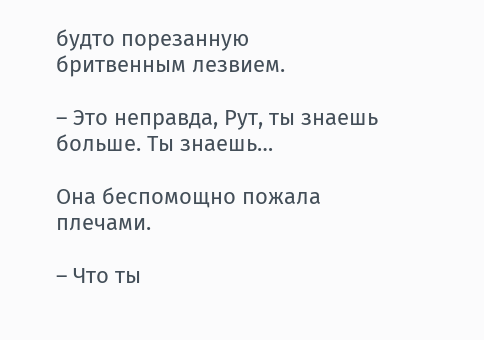будто порезанную бритвенным лезвием.

– Это неправда, Рут, ты знаешь больше. Ты знаешь…

Она беспомощно пожала плечами.

– Что ты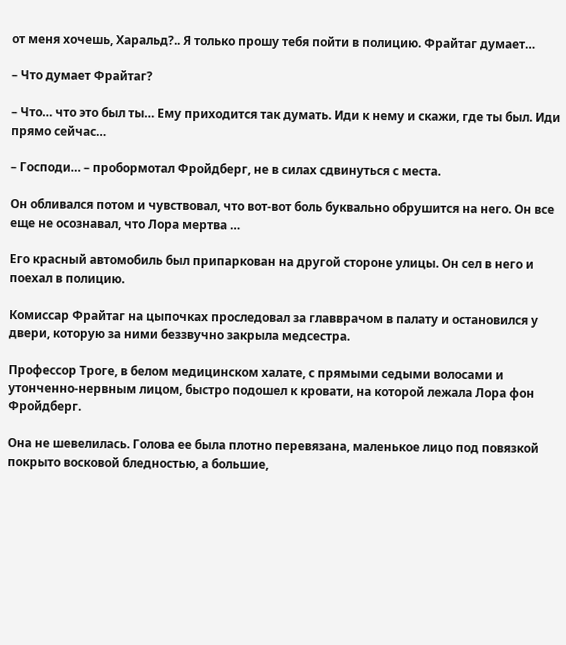от меня хочешь, Харальд?.. Я только прошу тебя пойти в полицию. Фрайтаг думает…

– Что думает Фрайтаг?

– Что… что это был ты… Ему приходится так думать. Иди к нему и скажи, где ты был. Иди прямо сейчас…

– Господи… – пробормотал Фройдберг, не в силах сдвинуться с места.

Он обливался потом и чувствовал, что вот-вот боль буквально обрушится на него. Он все еще не осознавал, что Лора мертва …

Его красный автомобиль был припаркован на другой стороне улицы. Он сел в него и поехал в полицию.

Комиссар Фрайтаг на цыпочках проследовал за главврачом в палату и остановился у двери, которую за ними беззвучно закрыла медсестра.

Профессор Троге, в белом медицинском халате, с прямыми седыми волосами и утонченно-нервным лицом, быстро подошел к кровати, на которой лежала Лора фон Фройдберг.

Она не шевелилась. Голова ее была плотно перевязана, маленькое лицо под повязкой покрыто восковой бледностью, а большие,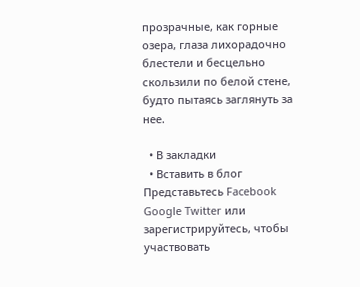прозрачные, как горные озера, глаза лихорадочно блестели и бесцельно скользили по белой стене, будто пытаясь заглянуть за нее.

  • В закладки
  • Вставить в блог
Представьтесь Facebook Google Twitter или зарегистрируйтесь, чтобы участвовать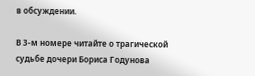в обсуждении.

В 3-м номере читайте о трагической судьбе дочери Бориса Годунова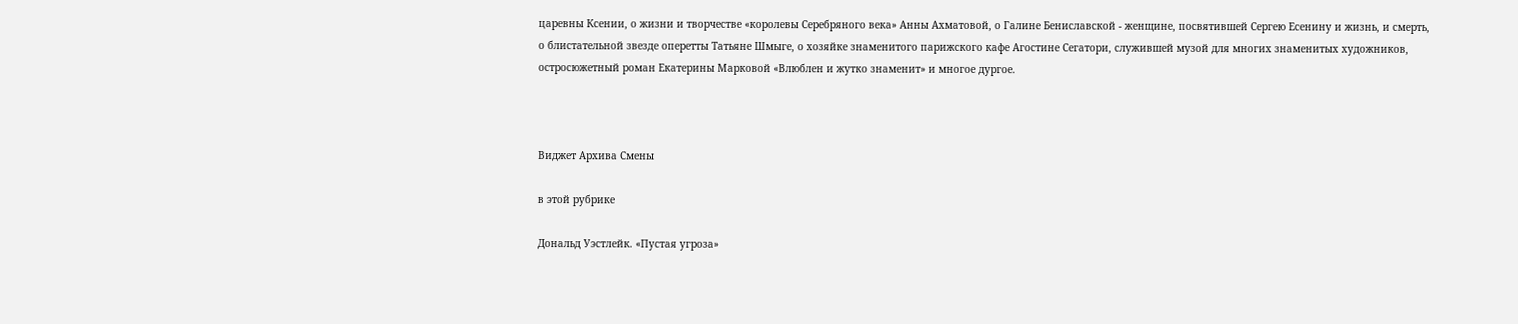царевны Ксении, о жизни и творчестве «королевы Серебряного века» Анны Ахматовой, о Галине Бениславской - женщине, посвятившей Сергею Есенину и жизнь, и смерть, о блистательной звезде оперетты Татьяне Шмыге, о хозяйке знаменитого парижского кафе Агостине Сегатори, служившей музой для многих знаменитых художников,   остросюжетный роман Екатерины Марковой «Влюблен и жутко знаменит» и многое дургое.



Виджет Архива Смены

в этой рубрике

Дональд Уэстлейк. «Пустая угроза»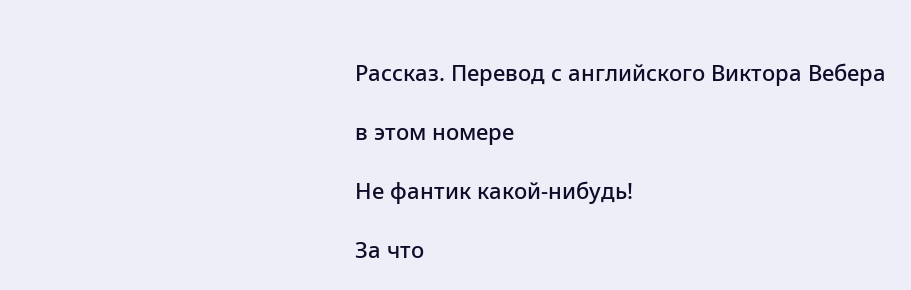Рассказ. Перевод с английского Виктора Вебера

в этом номере

Не фантик какой-нибудь!

За что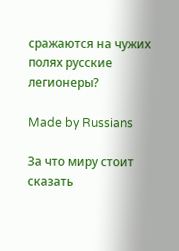сражаются на чужих полях русские легионеры?

Made by Russians

За что миру стоит сказать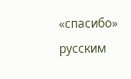«спасибо» русским